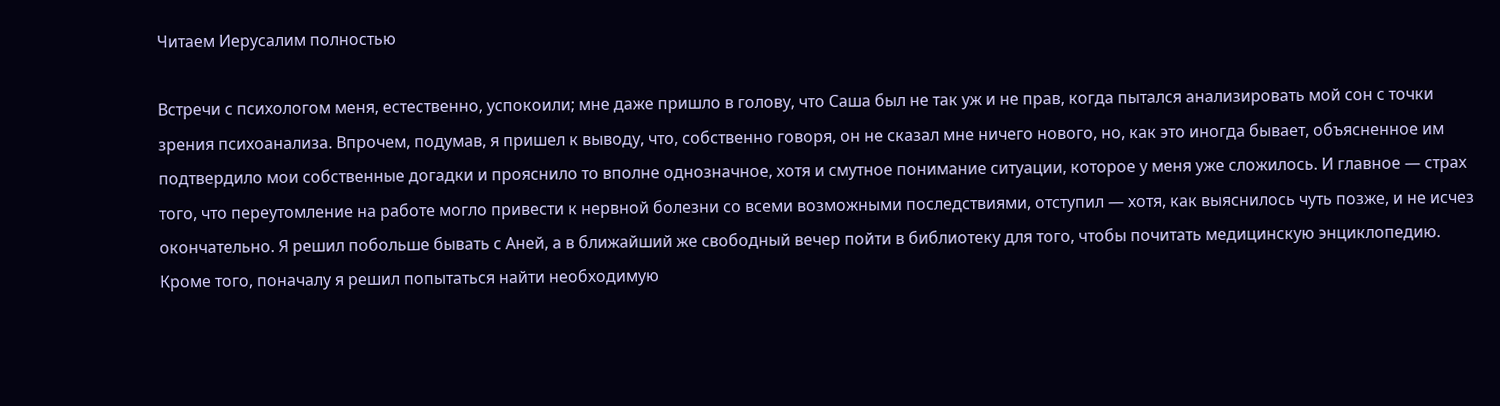Читаем Иерусалим полностью

Встречи с психологом меня, естественно, успокоили; мне даже пришло в голову, что Саша был не так уж и не прав, когда пытался анализировать мой сон с точки зрения психоанализа. Впрочем, подумав, я пришел к выводу, что, собственно говоря, он не сказал мне ничего нового, но, как это иногда бывает, объясненное им подтвердило мои собственные догадки и прояснило то вполне однозначное, хотя и смутное понимание ситуации, которое у меня уже сложилось. И главное — страх того, что переутомление на работе могло привести к нервной болезни со всеми возможными последствиями, отступил — хотя, как выяснилось чуть позже, и не исчез окончательно. Я решил побольше бывать с Аней, а в ближайший же свободный вечер пойти в библиотеку для того, чтобы почитать медицинскую энциклопедию. Кроме того, поначалу я решил попытаться найти необходимую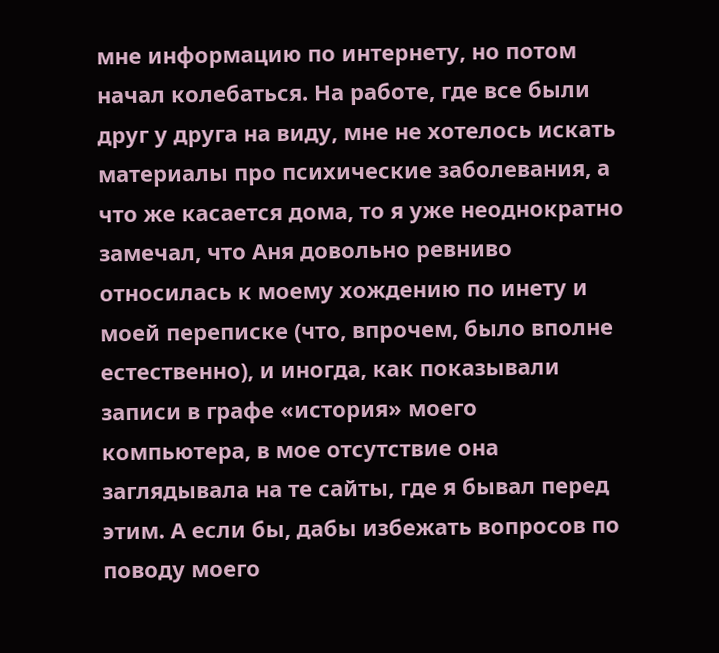мне информацию по интернету, но потом начал колебаться. На работе, где все были друг у друга на виду, мне не хотелось искать материалы про психические заболевания, а что же касается дома, то я уже неоднократно замечал, что Аня довольно ревниво относилась к моему хождению по инету и моей переписке (что, впрочем, было вполне естественно), и иногда, как показывали записи в графе «история» моего компьютера, в мое отсутствие она заглядывала на те сайты, где я бывал перед этим. А если бы, дабы избежать вопросов по поводу моего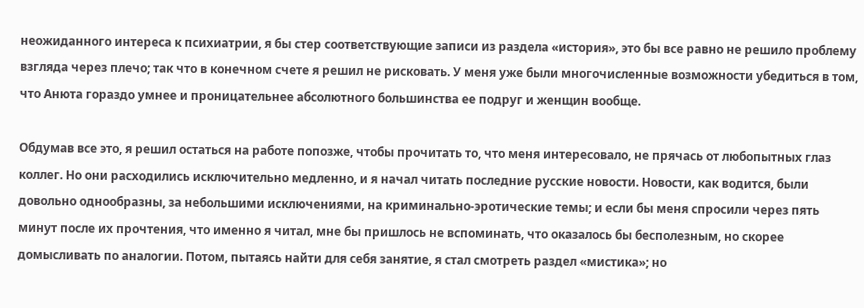неожиданного интереса к психиатрии, я бы стер соответствующие записи из раздела «история», это бы все равно не решило проблему взгляда через плечо; так что в конечном счете я решил не рисковать. У меня уже были многочисленные возможности убедиться в том, что Анюта гораздо умнее и проницательнее абсолютного большинства ее подруг и женщин вообще.

Обдумав все это, я решил остаться на работе попозже, чтобы прочитать то, что меня интересовало, не прячась от любопытных глаз коллег. Но они расходились исключительно медленно, и я начал читать последние русские новости. Новости, как водится, были довольно однообразны, за небольшими исключениями, на криминально-эротические темы; и если бы меня спросили через пять минут после их прочтения, что именно я читал, мне бы пришлось не вспоминать, что оказалось бы бесполезным, но скорее домысливать по аналогии. Потом, пытаясь найти для себя занятие, я стал смотреть раздел «мистика»; но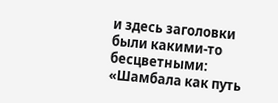и здесь заголовки были какими-то бесцветными: «Шамбала как путь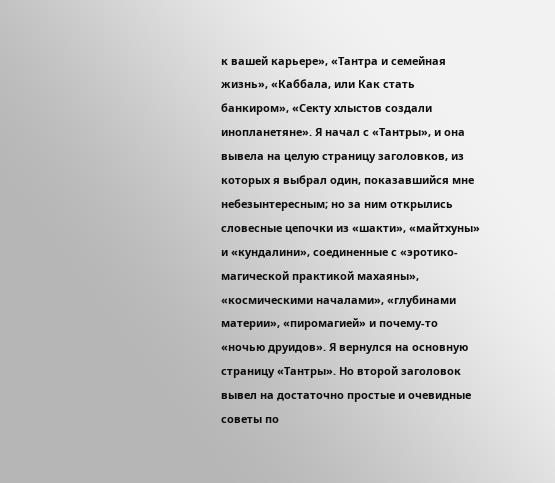к вашей карьере», «Тантра и семейная жизнь», «Каббала, или Как стать банкиром», «Секту хлыстов создали инопланетяне». Я начал с «Тантры», и она вывела на целую страницу заголовков, из которых я выбрал один, показавшийся мне небезынтересным; но за ним открылись словесные цепочки из «шакти», «майтхуны» и «кундалини», соединенные с «эротико-магической практикой махаяны», «космическими началами», «глубинами материи», «пиромагией» и почему-то «ночью друидов». Я вернулся на основную страницу «Тантры». Но второй заголовок вывел на достаточно простые и очевидные советы по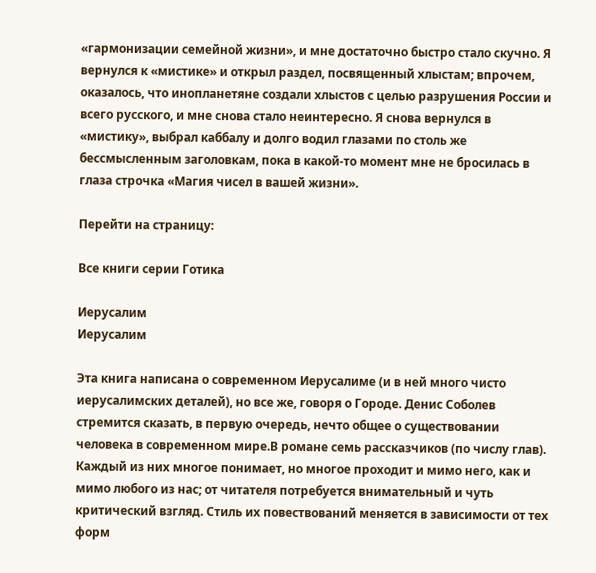«гармонизации семейной жизни», и мне достаточно быстро стало скучно. Я вернулся к «мистике» и открыл раздел, посвященный хлыстам; впрочем, оказалось, что инопланетяне создали хлыстов с целью разрушения России и всего русского, и мне снова стало неинтересно. Я снова вернулся в «мистику», выбрал каббалу и долго водил глазами по столь же бессмысленным заголовкам, пока в какой-то момент мне не бросилась в глаза строчка «Магия чисел в вашей жизни».

Перейти на страницу:

Все книги серии Готика

Иерусалим
Иерусалим

Эта книга написана о современном Иерусалиме (и в ней много чисто иерусалимских деталей), но все же, говоря о Городе. Денис Соболев стремится сказать, в первую очередь, нечто общее о существовании человека в современном мире.В романе семь рассказчиков (по числу глав). Каждый из них многое понимает, но многое проходит и мимо него, как и мимо любого из нас; от читателя потребуется внимательный и чуть критический взгляд. Стиль их повествований меняется в зависимости от тех форм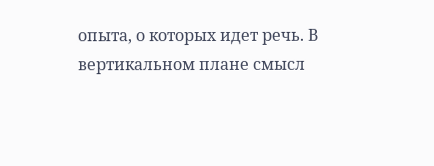опыта, о которых идет речь. В вертикальном плане смысл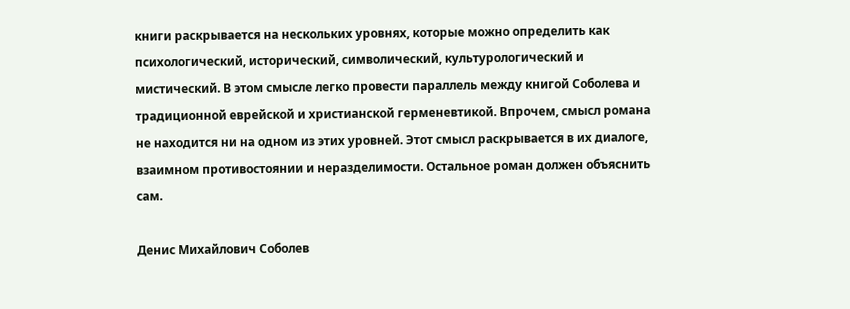книги раскрывается на нескольких уровнях, которые можно определить как психологический, исторический, символический, культурологический и мистический. В этом смысле легко провести параллель между книгой Соболева и традиционной еврейской и христианской герменевтикой. Впрочем, смысл романа не находится ни на одном из этих уровней. Этот смысл раскрывается в их диалоге, взаимном противостоянии и неразделимости. Остальное роман должен объяснить сам.

Денис Михайлович Соболев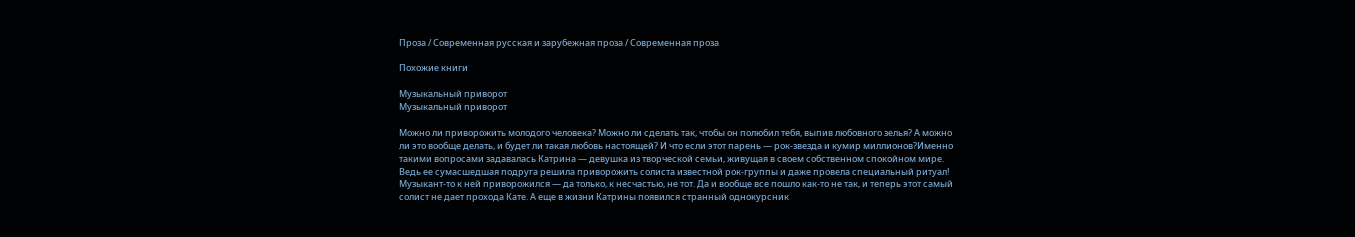Проза / Современная русская и зарубежная проза / Современная проза

Похожие книги

Музыкальный приворот
Музыкальный приворот

Можно ли приворожить молодого человека? Можно ли сделать так, чтобы он полюбил тебя, выпив любовного зелья? А можно ли это вообще делать, и будет ли такая любовь настоящей? И что если этот парень — рок-звезда и кумир миллионов?Именно такими вопросами задавалась Катрина — девушка из творческой семьи, живущая в своем собственном спокойном мире. Ведь ее сумасшедшая подруга решила приворожить солиста известной рок-группы и даже провела специальный ритуал! Музыкант-то к ней приворожился — да только, к несчастью, не тот. Да и вообще все пошло как-то не так, и теперь этот самый солист не дает прохода Кате. А еще в жизни Катрины появился странный однокурсник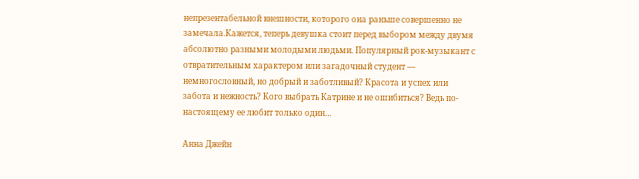непрезентабельной внешности, которого она раньше совершенно не замечала.Кажется, теперь девушка стоит перед выбором между двумя абсолютно разными молодыми людьми. Популярный рок-музыкант с отвратительным характером или загадочный студент — немногословный, но добрый и заботливый? Красота и успех или забота и нежность? Кого выбрать Катрине и не ошибиться? Ведь по-настоящему ее любит только один…

Анна Джейн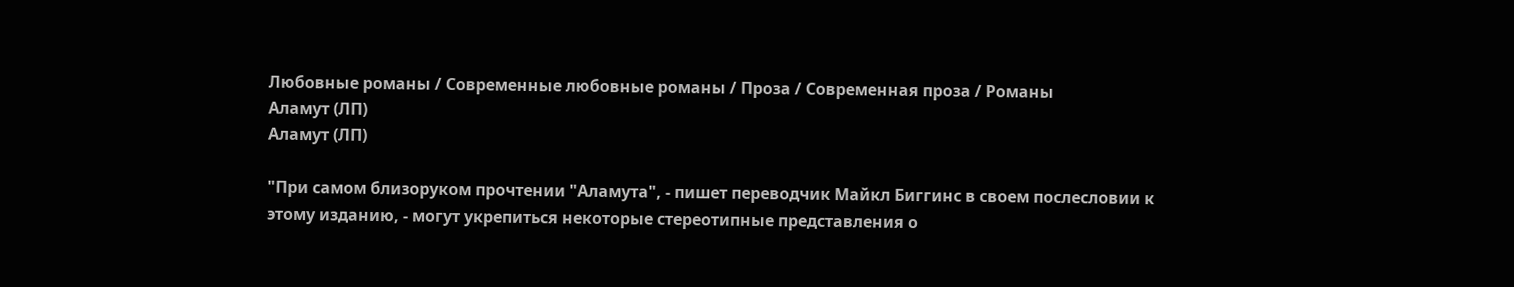Любовные романы / Современные любовные романы / Проза / Современная проза / Романы
Аламут (ЛП)
Аламут (ЛП)

"При самом близоруком прочтении "Аламута", - пишет переводчик Майкл Биггинс в своем послесловии к этому изданию, - могут укрепиться некоторые стереотипные представления о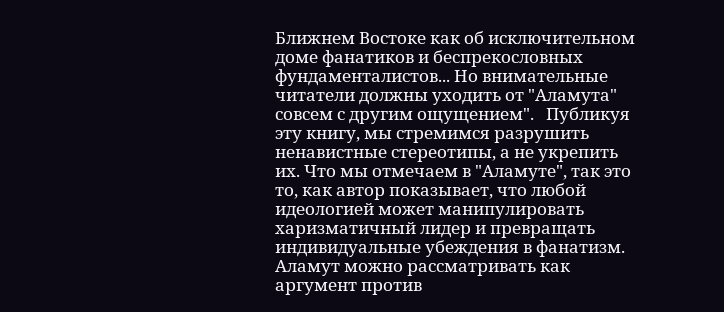Ближнем Востоке как об исключительном доме фанатиков и беспрекословных фундаменталистов... Но внимательные читатели должны уходить от "Аламута" совсем с другим ощущением".   Публикуя эту книгу, мы стремимся разрушить ненавистные стереотипы, а не укрепить их. Что мы отмечаем в "Аламуте", так это то, как автор показывает, что любой идеологией может манипулировать харизматичный лидер и превращать индивидуальные убеждения в фанатизм. Аламут можно рассматривать как аргумент против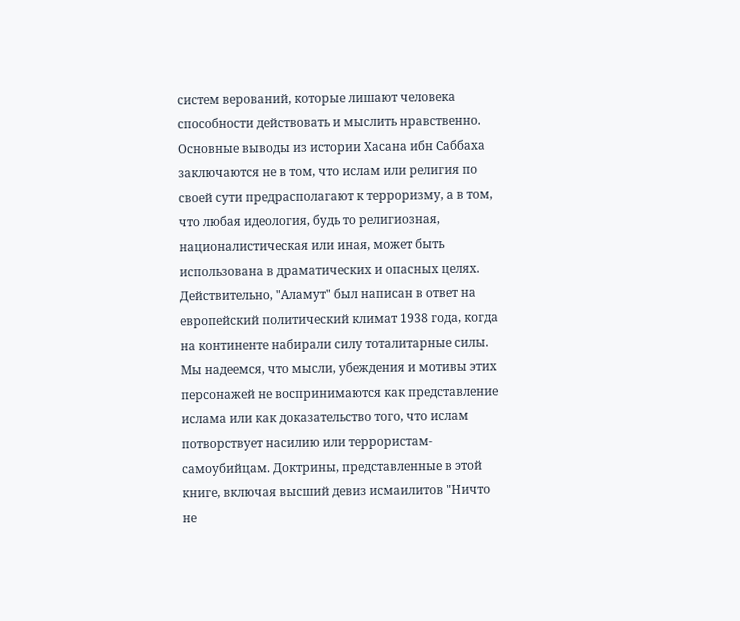систем верований, которые лишают человека способности действовать и мыслить нравственно. Основные выводы из истории Хасана ибн Саббаха заключаются не в том, что ислам или религия по своей сути предрасполагают к терроризму, а в том, что любая идеология, будь то религиозная, националистическая или иная, может быть использована в драматических и опасных целях. Действительно, "Аламут" был написан в ответ на европейский политический климат 1938 года, когда на континенте набирали силу тоталитарные силы.   Мы надеемся, что мысли, убеждения и мотивы этих персонажей не воспринимаются как представление ислама или как доказательство того, что ислам потворствует насилию или террористам-самоубийцам. Доктрины, представленные в этой книге, включая высший девиз исмаилитов "Ничто не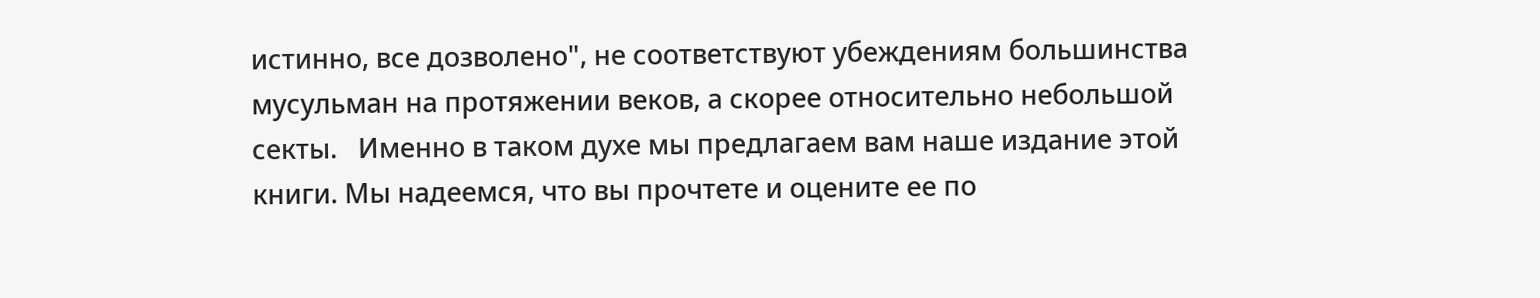истинно, все дозволено", не соответствуют убеждениям большинства мусульман на протяжении веков, а скорее относительно небольшой секты.   Именно в таком духе мы предлагаем вам наше издание этой книги. Мы надеемся, что вы прочтете и оцените ее по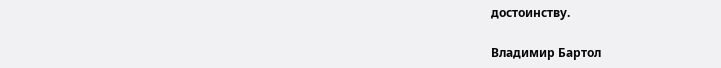достоинству.

Владимир Бартол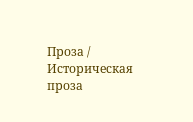Проза / Историческая проза